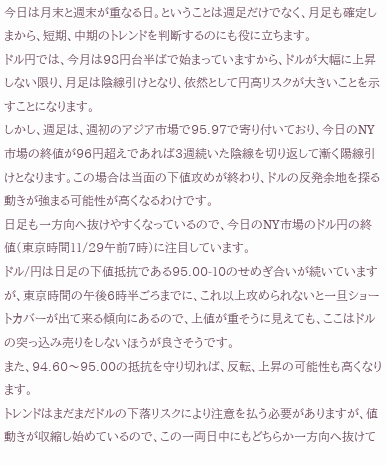今日は月末と週末が重なる日。ということは週足だけでなく、月足も確定しまから、短期、中期のトレンドを判断するのにも役に立ちます。
ドル円では、今月は98円台半ばで始まっていますから、ドルが大幅に上昇しない限り、月足は陰線引けとなり、依然として円高リスクが大きいことを示すことになります。
しかし、週足は、週初のアジア市場で95.97で寄り付いており、今日のNY市場の終値が96円超えであれば3週続いた陰線を切り返して漸く陽線引けとなります。この場合は当面の下値攻めが終わり、ドルの反発余地を探る動きが強まる可能性が高くなるわけです。
日足も一方向へ抜けやすくなっているので、今日のNY市場のドル円の終値(東京時間11/29午前7時)に注目しています。
ドル/円は日足の下値抵抗である95.00-10のせめぎ合いが続いていますが、東京時間の午後6時半ごろまでに、これ以上攻められないと一旦ショートカバーが出て来る傾向にあるので、上値が重そうに見えても、ここはドルの突っ込み売りをしないほうが良さそうです。
また、94.60〜95.00の抵抗を守り切れば、反転、上昇の可能性も高くなります。
トレンドはまだまだドルの下落リスクにより注意を払う必要がありますが、値動きが収縮し始めているので、この一両日中にもどちらか一方向へ抜けて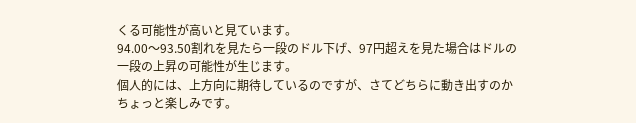くる可能性が高いと見ています。
94.00〜93.50割れを見たら一段のドル下げ、97円超えを見た場合はドルの一段の上昇の可能性が生じます。
個人的には、上方向に期待しているのですが、さてどちらに動き出すのかちょっと楽しみです。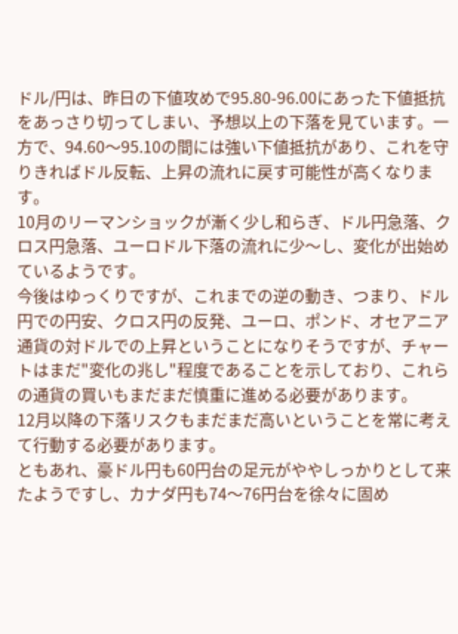ドル/円は、昨日の下値攻めで95.80-96.00にあった下値抵抗をあっさり切ってしまい、予想以上の下落を見ています。一方で、94.60〜95.10の間には強い下値抵抗があり、これを守りきればドル反転、上昇の流れに戻す可能性が高くなります。
10月のリーマンショックが漸く少し和らぎ、ドル円急落、クロス円急落、ユーロドル下落の流れに少〜し、変化が出始めているようです。
今後はゆっくりですが、これまでの逆の動き、つまり、ドル円での円安、クロス円の反発、ユーロ、ポンド、オセアニア通貨の対ドルでの上昇ということになりそうですが、チャートはまだ"変化の兆し"程度であることを示しており、これらの通貨の買いもまだまだ慎重に進める必要があります。
12月以降の下落リスクもまだまだ高いということを常に考えて行動する必要があります。
ともあれ、豪ドル円も60円台の足元がややしっかりとして来たようですし、カナダ円も74〜76円台を徐々に固め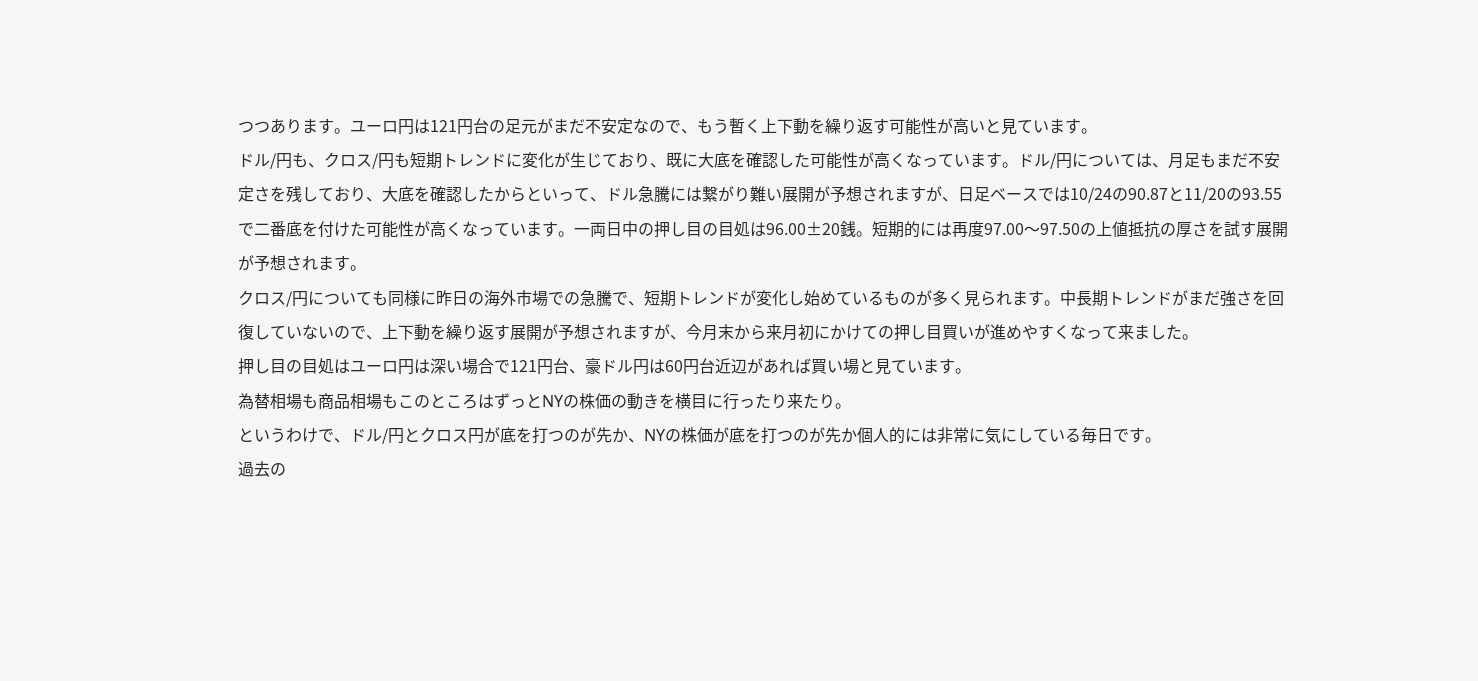つつあります。ユーロ円は121円台の足元がまだ不安定なので、もう暫く上下動を繰り返す可能性が高いと見ています。
ドル/円も、クロス/円も短期トレンドに変化が生じており、既に大底を確認した可能性が高くなっています。ドル/円については、月足もまだ不安定さを残しており、大底を確認したからといって、ドル急騰には繋がり難い展開が予想されますが、日足ベースでは10/24の90.87と11/20の93.55で二番底を付けた可能性が高くなっています。一両日中の押し目の目処は96.00±20銭。短期的には再度97.00〜97.50の上値抵抗の厚さを試す展開が予想されます。
クロス/円についても同様に昨日の海外市場での急騰で、短期トレンドが変化し始めているものが多く見られます。中長期トレンドがまだ強さを回復していないので、上下動を繰り返す展開が予想されますが、今月末から来月初にかけての押し目買いが進めやすくなって来ました。
押し目の目処はユーロ円は深い場合で121円台、豪ドル円は60円台近辺があれば買い場と見ています。
為替相場も商品相場もこのところはずっとNYの株価の動きを横目に行ったり来たり。
というわけで、ドル/円とクロス円が底を打つのが先か、NYの株価が底を打つのが先か個人的には非常に気にしている毎日です。
過去の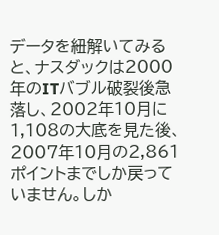データを紐解いてみると、ナスダックは2000年のITバブル破裂後急落し、2002年10月に1,108の大底を見た後、2007年10月の2,861ポイントまでしか戻っていません。しか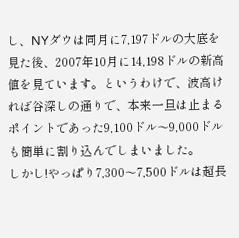し、NYダウは同月に7,197ドルの大底を見た後、2007年10月に14,198ドルの新高値を見ています。というわけで、波高ければ谷深しの通りで、本来一旦は止まるポイントであった9,100ドル〜9,000ドルも簡単に割り込んでしまいました。
しかし!やっぱり7,300〜7,500ドルは超長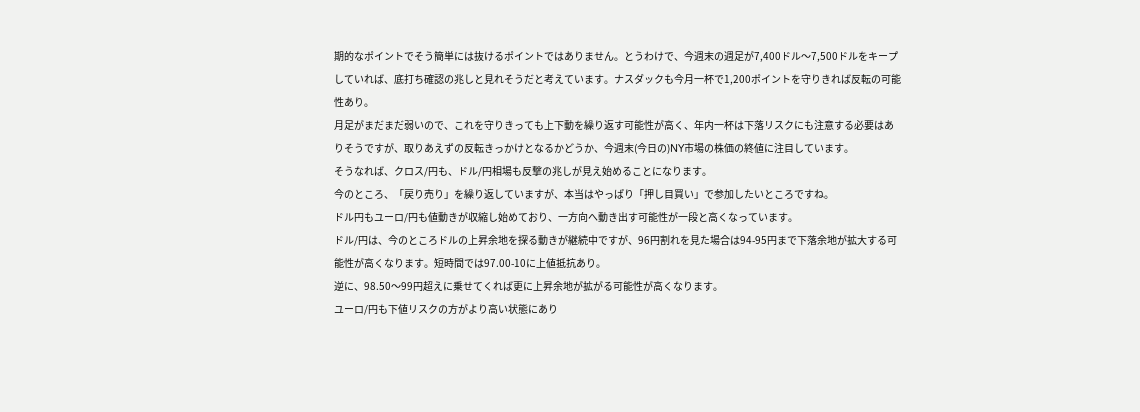期的なポイントでそう簡単には抜けるポイントではありません。とうわけで、今週末の週足が7,400ドル〜7,500ドルをキープしていれば、底打ち確認の兆しと見れそうだと考えています。ナスダックも今月一杯で1,200ポイントを守りきれば反転の可能性あり。
月足がまだまだ弱いので、これを守りきっても上下動を繰り返す可能性が高く、年内一杯は下落リスクにも注意する必要はありそうですが、取りあえずの反転きっかけとなるかどうか、今週末(今日の)NY市場の株価の終値に注目しています。
そうなれば、クロス/円も、ドル/円相場も反撃の兆しが見え始めることになります。
今のところ、「戻り売り」を繰り返していますが、本当はやっぱり「押し目買い」で参加したいところですね。
ドル円もユーロ/円も値動きが収縮し始めており、一方向へ動き出す可能性が一段と高くなっています。
ドル/円は、今のところドルの上昇余地を探る動きが継続中ですが、96円割れを見た場合は94-95円まで下落余地が拡大する可能性が高くなります。短時間では97.00-10に上値抵抗あり。
逆に、98.50〜99円超えに乗せてくれば更に上昇余地が拡がる可能性が高くなります。
ユーロ/円も下値リスクの方がより高い状態にあり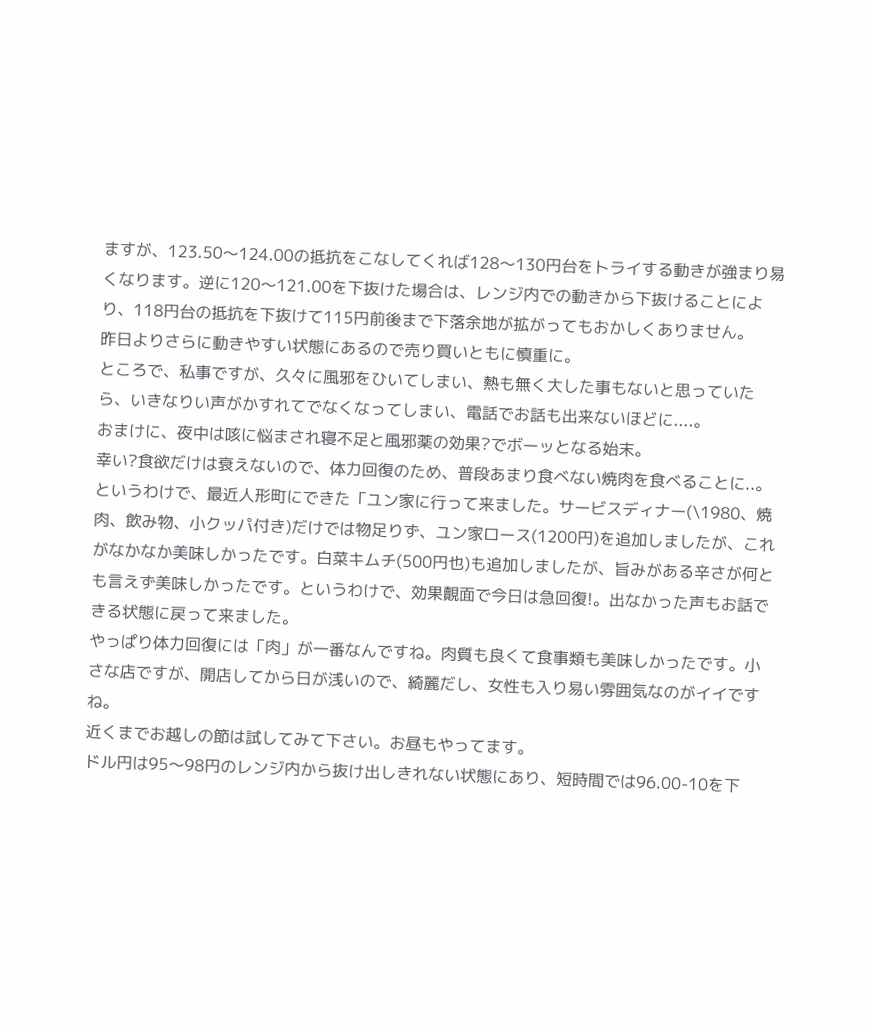ますが、123.50〜124.00の抵抗をこなしてくれば128〜130円台をトライする動きが強まり易くなります。逆に120〜121.00を下抜けた場合は、レンジ内での動きから下抜けることにより、118円台の抵抗を下抜けて115円前後まで下落余地が拡がってもおかしくありません。
昨日よりさらに動きやすい状態にあるので売り買いともに慎重に。
ところで、私事ですが、久々に風邪をひいてしまい、熱も無く大した事もないと思っていたら、いきなりい声がかすれてでなくなってしまい、電話でお話も出来ないほどに....。
おまけに、夜中は咳に悩まされ寝不足と風邪薬の効果?でボーッとなる始末。
幸い?食欲だけは衰えないので、体力回復のため、普段あまり食べない焼肉を食べることに..。
というわけで、最近人形町にできた「ユン家に行って来ました。サービスディナー(\1980、焼肉、飲み物、小クッパ付き)だけでは物足りず、ユン家ロース(1200円)を追加しましたが、これがなかなか美味しかったです。白菜キムチ(500円也)も追加しましたが、旨みがある辛さが何とも言えず美味しかったです。というわけで、効果覿面で今日は急回復!。出なかった声もお話できる状態に戻って来ました。
やっぱり体力回復には「肉」が一番なんですね。肉質も良くて食事類も美味しかったです。小さな店ですが、開店してから日が浅いので、綺麗だし、女性も入り易い雰囲気なのがイイですね。
近くまでお越しの節は試してみて下さい。お昼もやってます。
ドル円は95〜98円のレンジ内から抜け出しきれない状態にあり、短時間では96.00-10を下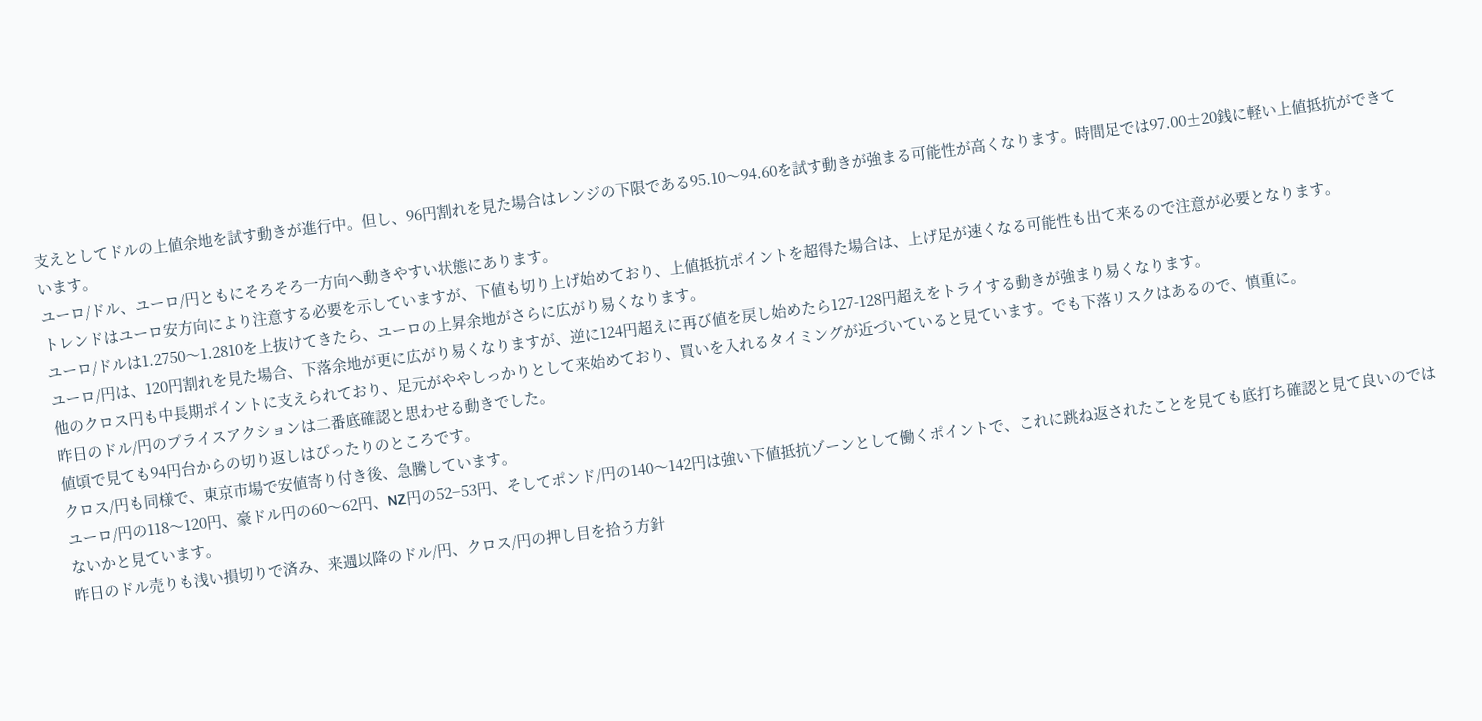支えとしてドルの上値余地を試す動きが進行中。但し、96円割れを見た場合はレンジの下限である95.10〜94.60を試す動きが強まる可能性が高くなります。時間足では97.00±20銭に軽い上値抵抗ができています。
ユーロ/ドル、ユーロ/円ともにそろそろ一方向へ動きやすい状態にあります。
トレンドはユーロ安方向により注意する必要を示していますが、下値も切り上げ始めており、上値抵抗ポイントを超得た場合は、上げ足が速くなる可能性も出て来るので注意が必要となります。
ユーロ/ドルは1.2750〜1.2810を上抜けてきたら、ユーロの上昇余地がさらに広がり易くなります。
ユーロ/円は、120円割れを見た場合、下落余地が更に広がり易くなりますが、逆に124円超えに再び値を戻し始めたら127-128円超えをトライする動きが強まり易くなります。
他のクロス円も中長期ポイントに支えられており、足元がややしっかりとして来始めており、買いを入れるタイミングが近づいていると見ています。でも下落リスクはあるので、慎重に。
昨日のドル/円のプライスアクションは二番底確認と思わせる動きでした。
値頃で見ても94円台からの切り返しはぴったりのところです。
クロス/円も同様で、東京市場で安値寄り付き後、急騰しています。
ユーロ/円の118〜120円、豪ドル円の60〜62円、NZ円の52−53円、そしてポンド/円の140〜142円は強い下値抵抗ゾーンとして働くポイントで、これに跳ね返されたことを見ても底打ち確認と見て良いのではないかと見ています。
昨日のドル売りも浅い損切りで済み、来週以降のドル/円、クロス/円の押し目を拾う方針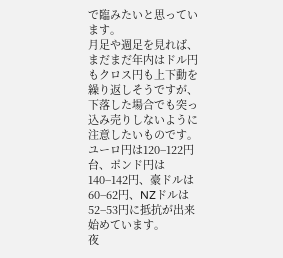で臨みたいと思っています。
月足や週足を見れば、まだまだ年内はドル円もクロス円も上下動を繰り返しそうですが、下落した場合でも突っ込み売りしないように注意したいものです。
ユーロ円は120−122円台、ポンド円は140−142円、豪ドルは60−62円、NZドルは52−53円に抵抗が出来始めています。
夜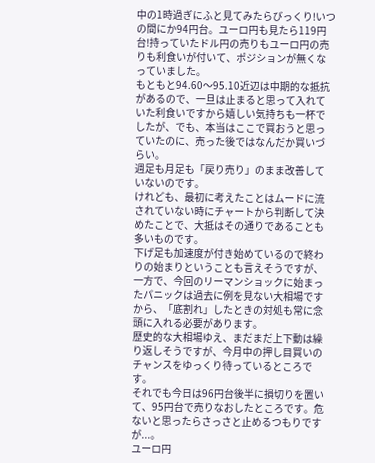中の1時過ぎにふと見てみたらびっくり!いつの間にか94円台。ユーロ円も見たら119円台!持っていたドル円の売りもユーロ円の売りも利食いが付いて、ポジションが無くなっていました。
もともと94.60〜95.10近辺は中期的な抵抗があるので、一旦は止まると思って入れていた利食いですから嬉しい気持ちも一杯でしたが、でも、本当はここで買おうと思っていたのに、売った後ではなんだか買いづらい。
週足も月足も「戻り売り」のまま改善していないのです。
けれども、最初に考えたことはムードに流されていない時にチャートから判断して決めたことで、大抵はその通りであることも多いものです。
下げ足も加速度が付き始めているので終わりの始まりということも言えそうですが、一方で、今回のリーマンショックに始まったパニックは過去に例を見ない大相場ですから、「底割れ」したときの対処も常に念頭に入れる必要があります。
歴史的な大相場ゆえ、まだまだ上下動は繰り返しそうですが、今月中の押し目買いのチャンスをゆっくり待っているところです。
それでも今日は96円台後半に損切りを置いて、95円台で売りなおしたところです。危ないと思ったらさっさと止めるつもりですが...。
ユーロ円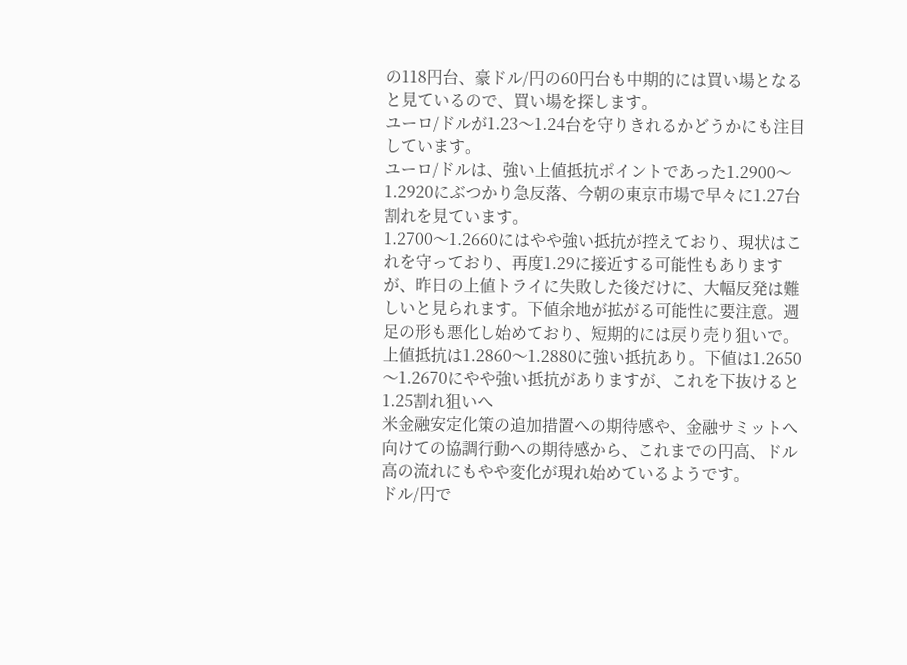の118円台、豪ドル/円の60円台も中期的には買い場となると見ているので、買い場を探します。
ユーロ/ドルが1.23〜1.24台を守りきれるかどうかにも注目しています。
ユーロ/ドルは、強い上値抵抗ポイントであった1.2900〜1.2920にぶつかり急反落、今朝の東京市場で早々に1.27台割れを見ています。
1.2700〜1.2660にはやや強い抵抗が控えており、現状はこれを守っており、再度1.29に接近する可能性もありますが、昨日の上値トライに失敗した後だけに、大幅反発は難しいと見られます。下値余地が拡がる可能性に要注意。週足の形も悪化し始めており、短期的には戻り売り狙いで。
上値抵抗は1.2860〜1.2880に強い抵抗あり。下値は1.2650〜1.2670にやや強い抵抗がありますが、これを下抜けると1.25割れ狙いへ
米金融安定化策の追加措置への期待感や、金融サミットへ向けての協調行動への期待感から、これまでの円高、ドル高の流れにもやや変化が現れ始めているようです。
ドル/円で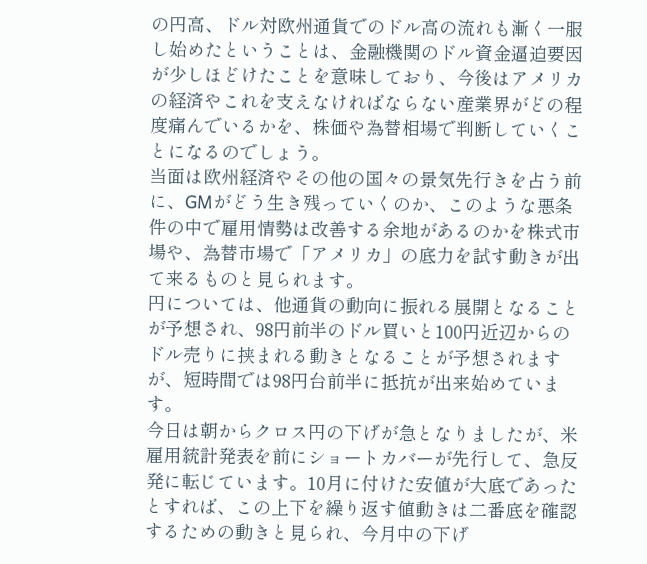の円高、ドル対欧州通貨でのドル高の流れも漸く一服し始めたということは、金融機関のドル資金逼迫要因が少しほどけたことを意味しており、今後はアメリカの経済やこれを支えなければならない産業界がどの程度痛んでいるかを、株価や為替相場で判断していくことになるのでしょう。
当面は欧州経済やその他の国々の景気先行きを占う前に、GMがどう生き残っていくのか、このような悪条件の中で雇用情勢は改善する余地があるのかを株式市場や、為替市場で「アメリカ」の底力を試す動きが出て来るものと見られます。
円については、他通貨の動向に振れる展開となることが予想され、98円前半のドル買いと100円近辺からのドル売りに挟まれる動きとなることが予想されますが、短時間では98円台前半に抵抗が出来始めています。
今日は朝からクロス円の下げが急となりましたが、米雇用統計発表を前にショートカバーが先行して、急反発に転じています。10月に付けた安値が大底であったとすれば、この上下を繰り返す値動きは二番底を確認するための動きと見られ、今月中の下げ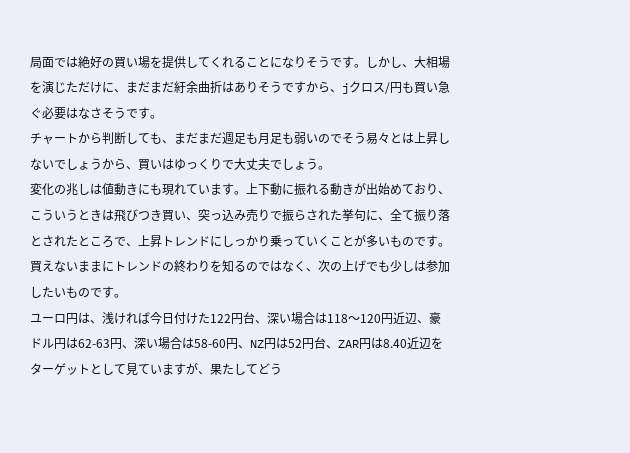局面では絶好の買い場を提供してくれることになりそうです。しかし、大相場を演じただけに、まだまだ紆余曲折はありそうですから、jクロス/円も買い急ぐ必要はなさそうです。
チャートから判断しても、まだまだ週足も月足も弱いのでそう易々とは上昇しないでしょうから、買いはゆっくりで大丈夫でしょう。
変化の兆しは値動きにも現れています。上下動に振れる動きが出始めており、こういうときは飛びつき買い、突っ込み売りで振らされた挙句に、全て振り落とされたところで、上昇トレンドにしっかり乗っていくことが多いものです。
買えないままにトレンドの終わりを知るのではなく、次の上げでも少しは参加したいものです。
ユーロ円は、浅ければ今日付けた122円台、深い場合は118〜120円近辺、豪ドル円は62-63円、深い場合は58-60円、NZ円は52円台、ZAR円は8.40近辺をターゲットとして見ていますが、果たしてどう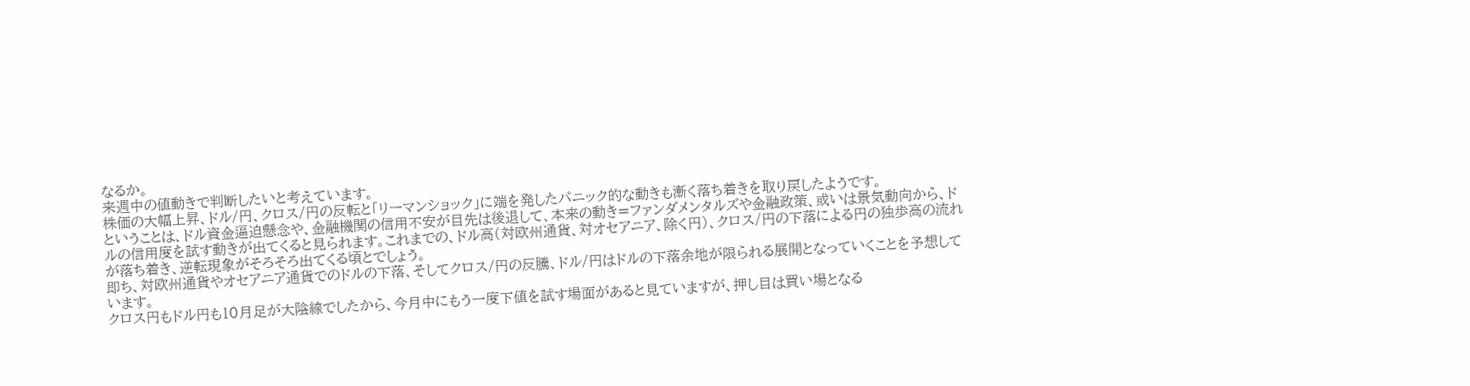なるか。
来週中の値動きで判断したいと考えています。
株価の大幅上昇、ドル/円、クロス/円の反転と「リーマンショック」に端を発したパニック的な動きも漸く落ち着きを取り戻したようです。
ということは、ドル資金逼迫懸念や、金融機関の信用不安が目先は後退して、本来の動き=ファンダメンタルズや金融政策、或いは景気動向から、ドルの信用度を試す動きが出てくると見られます。これまでの、ドル高(対欧州通貨、対オセアニア、除く円)、クロス/円の下落による円の独歩高の流れが落ち着き、逆転現象がそろそろ出てくる頃とでしょう。
即ち、対欧州通貨やオセアニア通貨でのドルの下落、そしてクロス/円の反騰、ドル/円はドルの下落余地が限られる展開となっていくことを予想しています。
クロス円もドル円も10月足が大陰線でしたから、今月中にもう一度下値を試す場面があると見ていますが、押し目は買い場となる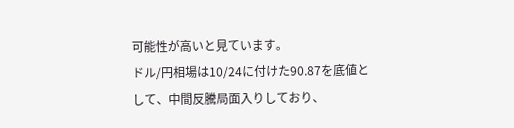可能性が高いと見ています。
ドル/円相場は10/24に付けた90.87を底値として、中間反騰局面入りしており、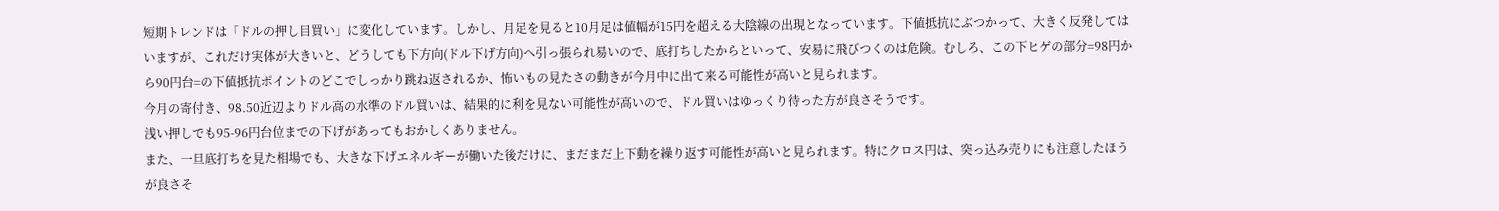短期トレンドは「ドルの押し目買い」に変化しています。しかし、月足を見ると10月足は値幅が15円を超える大陰線の出現となっています。下値抵抗にぶつかって、大きく反発してはいますが、これだけ実体が大きいと、どうしても下方向(ドル下げ方向)へ引っ張られ易いので、底打ちしたからといって、安易に飛びつくのは危険。むしろ、この下ヒゲの部分=98円から90円台=の下値抵抗ポイントのどこでしっかり跳ね返されるか、怖いもの見たさの動きが今月中に出て来る可能性が高いと見られます。
今月の寄付き、98.50近辺よりドル高の水準のドル買いは、結果的に利を見ない可能性が高いので、ドル買いはゆっくり待った方が良さそうです。
浅い押しでも95-96円台位までの下げがあってもおかしくありません。
また、一旦底打ちを見た相場でも、大きな下げエネルギーが働いた後だけに、まだまだ上下動を繰り返す可能性が高いと見られます。特にクロス円は、突っ込み売りにも注意したほうが良さそ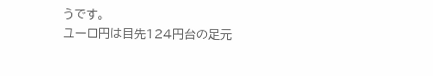うです。
ユーロ円は目先124円台の足元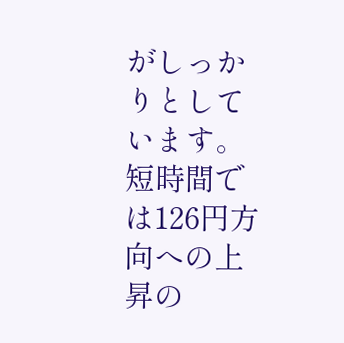がしっかりとしています。短時間では126円方向への上昇の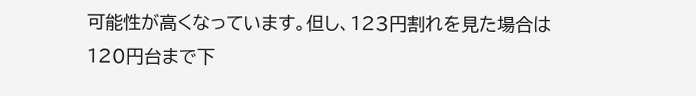可能性が高くなっています。但し、123円割れを見た場合は120円台まで下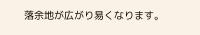落余地が広がり易くなります。